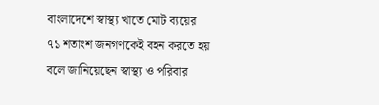বাংলাদেশে স্বাস্থ্য খাতে মোট ব্যয়ের ৭১ শতাংশ জনগণকেই বহন করতে হয় বলে জানিয়েছেন স্বাস্থ্য ও পরিবার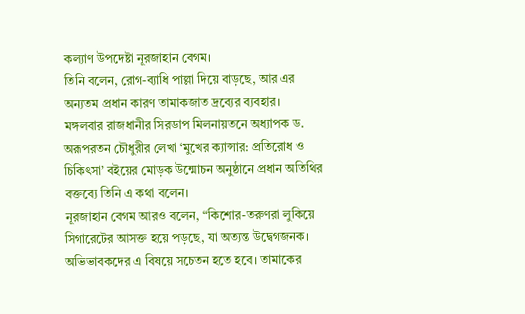কল্যাণ উপদেষ্টা নূরজাহান বেগম।
তিনি বলেন, রোগ-ব্যাধি পাল্লা দিয়ে বাড়ছে, আর এর অন্যতম প্রধান কারণ তামাকজাত দ্রব্যের ব্যবহার।
মঙ্গলবার রাজধানীর সিরডাপ মিলনায়তনে অধ্যাপক ড. অরূপরতন চৌধুরীর লেখা ‘মুখের ক্যান্সার: প্রতিরোধ ও চিকিৎসা’ বইয়ের মোড়ক উন্মোচন অনুষ্ঠানে প্রধান অতিথির বক্তব্যে তিনি এ কথা বলেন।
নূরজাহান বেগম আরও বলেন, “কিশোর-তরুণরা লুকিয়ে সিগারেটের আসক্ত হয়ে পড়ছে, যা অত্যন্ত উদ্বেগজনক।
অভিভাবকদের এ বিষয়ে সচেতন হতে হবে। তামাকের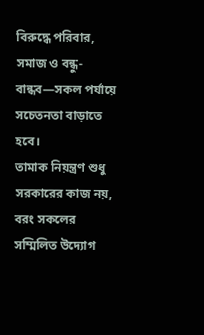বিরুদ্ধে পরিবার, সমাজ ও বন্ধু-বান্ধব—সকল পর্যায়ে সচেতনতা বাড়াতে হবে।
তামাক নিয়ন্ত্রণ শুধু সরকারের কাজ নয়, বরং সকলের সম্মিলিত উদ্যোগ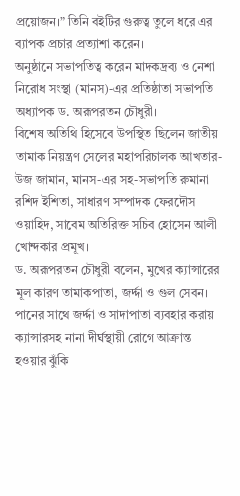প্রয়োজন।” তিনি বইটির গুরুত্ব তুলে ধরে এর ব্যাপক প্রচার প্রত্যাশা করেন।
অনুষ্ঠানে সভাপতিত্ব করেন মাদকদ্রব্য ও নেশা নিরোধ সংস্থা (মানস)-এর প্রতিষ্ঠাতা সভাপতি অধ্যাপক ড. অরূপরতন চৌধুরী।
বিশেষ অতিথি হিসেবে উপস্থিত ছিলেন জাতীয় তামাক নিয়ন্ত্রণ সেলের মহাপরিচালক আখতার-উজ জামান, মানস-এর সহ-সভাপতি রুমানা রশিদ ইশিতা, সাধারণ সম্পাদক ফেরদৌস ওয়াহিদ, সাবেম অতিরিক্ত সচিব হোসেন আলী খোন্দকার প্রমূখ।
ড. অরূপরতন চৌধুরী বলেন, মুখের ক্যান্সারের মূল কারণ তামাকপাতা, জর্দ্দা ও গুল সেবন। পানের সাথে জর্দ্দা ও সাদাপাতা ব্যবহার করায় ক্যান্সারসহ নানা দীর্ঘস্থায়ী রোগে আক্রান্ত হওয়ার ঝুঁকি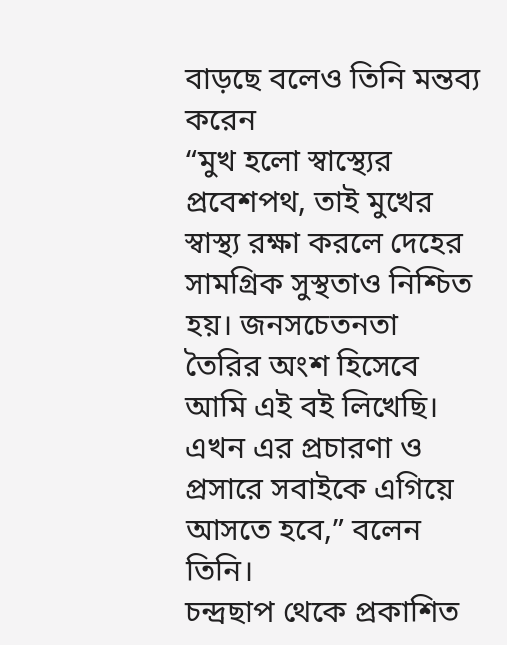বাড়ছে বলেও তিনি মন্তব্য করেন
“মুখ হলো স্বাস্থ্যের প্রবেশপথ, তাই মুখের স্বাস্থ্য রক্ষা করলে দেহের সামগ্রিক সুস্থতাও নিশ্চিত হয়। জনসচেতনতা তৈরির অংশ হিসেবে আমি এই বই লিখেছি। এখন এর প্রচারণা ও প্রসারে সবাইকে এগিয়ে আসতে হবে,” বলেন তিনি।
চন্দ্রছাপ থেকে প্রকাশিত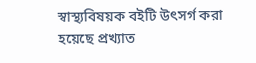স্বাস্থ্যবিষয়ক বইটি উৎসর্গ করা হয়েছে প্রখ্যাত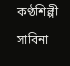কণ্ঠশিল্পী সাবিনা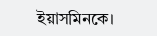ইয়াসমিনকে।